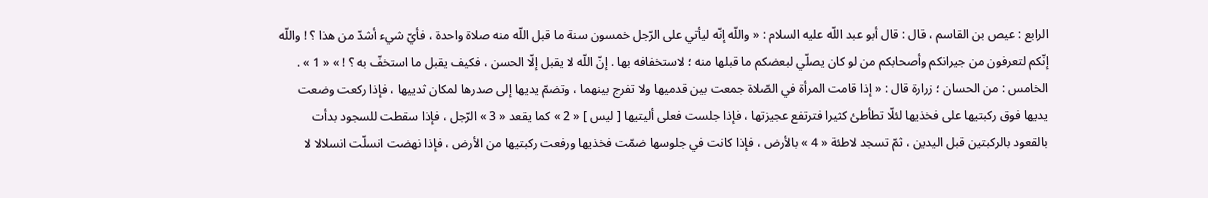الرابع : عيص بن القاسم ، قال : قال أبو عبد اللّه عليه السلام : « واللّه إنّه ليأتي على الرّجل خمسون سنة ما قبل اللّه منه صلاة واحدة ، فأيّ شيء أشدّ من هذا ؟ ! واللّه إنّكم لتعرفون من جيرانكم وأصحابكم من لو كان يصلّي لبعضكم ما قبلها منه ؛ لاستخفافه بها . إنّ اللّه لا يقبل إلّا الحسن ، فكيف يقبل ما استخفّ به ؟ ! » « 1 » .
الخامس : من الحسان ؛ زرارة قال : « إذا قامت المرأة في الصّلاة جمعت بين قدميها ولا تفرج بينهما ، وتضمّ يديها إلى صدرها لمكان ثدييها ، فإذا ركعت وضعت يديها فوق ركبتيها على فخذيها لئلّا تطأطئ كثيرا فترتفع عجيزتها ، فإذا جلست فعلى أليتيها [ ليس ] « 2 » كما يقعد « 3 » الرّجل ، فإذا سقطت للسجود بدأت بالقعود بالركبتين قبل اليدين ، ثمّ تسجد لاطئة « 4 » بالأرض ، فإذا كانت في جلوسها ضمّت فخذيها ورفعت ركبتيها من الأرض ، فإذا نهضت انسلّت انسلالا لا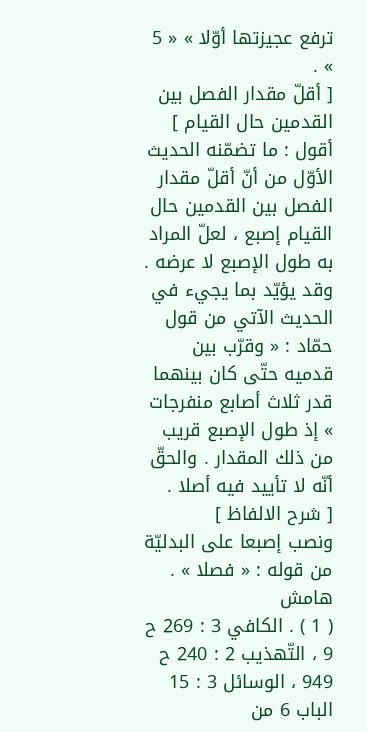ترفع عجيزتها أوّلا » « 5 » .
[ أقلّ مقدار الفصل بين القدمين حال القيام ]
أقول : ما تضمّنه الحديث الأوّل من أنّ أقلّ مقدار الفصل بين القدمين حال القيام إصبع ، لعلّ المراد به طول الإصبع لا عرضه .
وقد يؤيّد بما يجيء في الحديث الآتي من قول حمّاد : « وقرّب بين قدميه حتّى كان بينهما قدر ثلاث أصابع منفرجات » إذ طول الإصبع قريب من ذلك المقدار . والحقّ أنّه لا تأييد فيه أصلا .
[ شرح الالفاظ ]
ونصب إصبعا على البدليّة من قوله : « فصلا » .
هامش
( 1 ) . الكافي 3 : 269 ح 9 ، التّهذيب 2 : 240 ح 949 ، الوسائل 3 : 15 الباب 6 من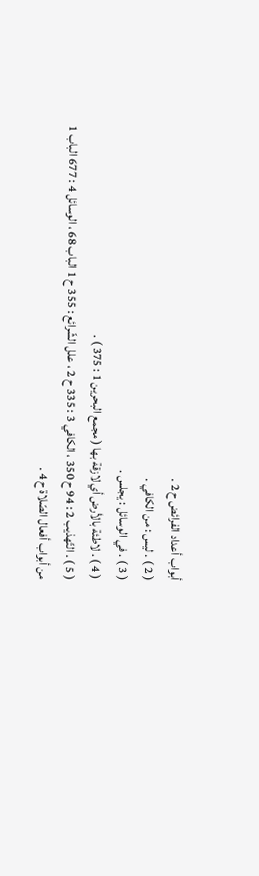أبواب أعداد الفرائض ح 2 .
( 2 ) . ليس : من الكافي .
( 3 ) . في الوسائل : يجلس .
( 4 ) . لاطئة بالأرض أي لازقة بها ( مجمع البحرين 1 : 375 ) .
( 5 ) . التّهذيب 2 : 94 ح 350 ، الكافي 3 : 335 ح 2 ، علل الشّرائع : 355 ح 1 الباب 68 ، الوسائل 4 : 677 الباب 1 من أبواب أفعال الصّلاة ح 4 .